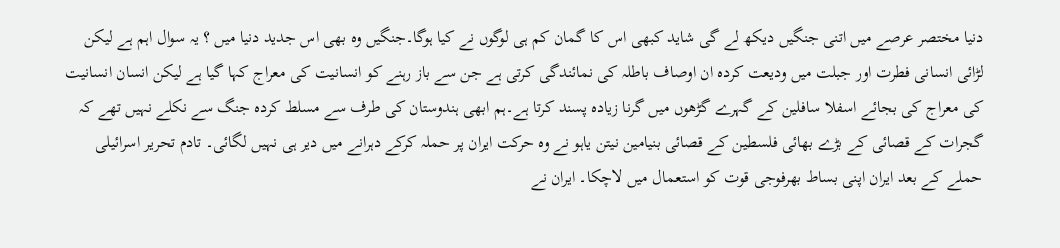دنیا مختصر عرصے میں اتنی جنگیں دیکھ لے گی شاید کبھی اس کا گمان کم ہی لوگوں نے کیا ہوگا۔جنگیں وہ بھی اس جدید دنیا میں ؟ یہ سوال اہم ہے لیکن لڑائی انسانی فطرت اور جبلت میں ودیعت کردہ ان اوصاف باطلہ کی نمائندگی کرتی ہے جن سے باز رہنے کو انسانیت کی معراج کہا گیا ہے لیکن انسان انسانیت کی معراج کی بجائے اسفلا سافلین کے گہرے گڑھوں میں گرنا زیادہ پسند کرتا ہے۔ہم ابھی ہندوستان کی طرف سے مسلط کردہ جنگ سے نکلے نہیں تھے کہ گجرات کے قصائی کے بڑے بھائی فلسطین کے قصائی بنیامین نیتن یاہو نے وہ حرکت ایران پر حملہ کرکے دہرانے میں دیر ہی نہیں لگائی۔ تادم تحریر اسرائیلی حملے کے بعد ایران اپنی بساط بھرفوجی قوت کو استعمال میں لاچکا۔ ایران نے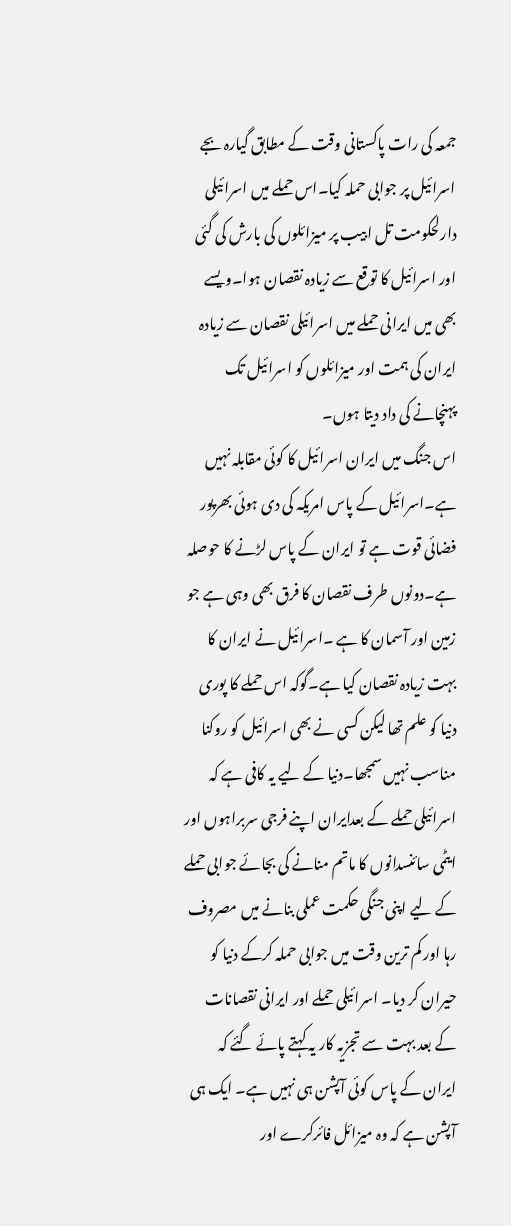جمعہ کی رات پاکستانی وقت کے مطابق گیارہ بجے اسرائیل پر جوابی حملہ کیا۔اس حملے میں اسرائیلی دارلحکومت تل ابیب پر میزائلوں کی بارش کی گئی اور اسرائیل کا توقع سے زیادہ نقصان ہوا۔ویسے بھی میں ایرانی حملے میں اسرائیلی نقصان سے زیادہ ایران کی ہمت اور میزائلوں کو اسرائیل تک پہنچانے کی داد دیتا ہوں۔
اس جنگ میں ایران اسرائیل کا کوئی مقابلہ نہیں ہے۔اسرائیل کے پاس امریکہ کی دی ہوئی بھرپور فضائی قوت ہے تو ایران کے پاس لڑنے کا حوصلہ ہے۔دونوں طرف نقصان کا فرق بھی وہی ہے جو زمین اور آسمان کا ہے ۔اسرائیل نے ایران کا بہت زیادہ نقصان کیا ہے۔گوکہ اس حملے کا پوری دنیا کو علم تھا لیکن کسی نے بھی اسرائیل کو روکنا مناسب نہیں سمجھا۔دنیا کے لیے یہ کافی ہے کہ اسرائیلی حملے کے بعدایران اپنے فرجی سربراہوں اور ایٹمی سائنسدانوں کا ماتم منانے کی بجائے جوابی حملے کے لیے اپنی جنگی حکمت عملی بنانے میں مصروف رہا اور کم ترین وقت میں جوابی حملہ کرکے دنیا کو حیران کر دیا۔ اسرائیلی حملے اور ایرانی نقصانات کے بعد بہت سے تجزیہ کار یہ کہتے پائے گئے کہ ایران کے پاس کوئی آپشن ہی نہیں ہے۔ ایک ہی آپشن ہے کہ وہ میزائل فائرکرے اور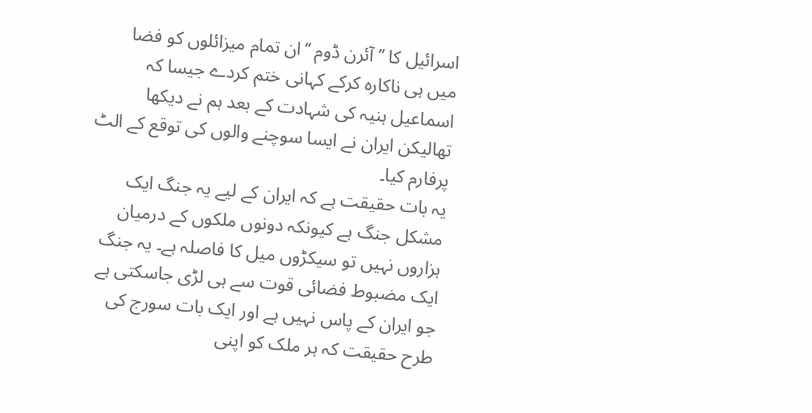اسرائیل کا ’’ آئرن ڈوم ‘‘ان تمام میزائلوں کو فضا میں ہی ناکارہ کرکے کہانی ختم کردے جیسا کہ اسماعیل ہنیہ کی شہادت کے بعد ہم نے دیکھا تھالیکن ایران نے ایسا سوچنے والوں کی توقع کے الٹ پرفارم کیا۔
یہ بات حقیقت ہے کہ ایران کے لیے یہ جنگ ایک مشکل جنگ ہے کیونکہ دونوں ملکوں کے درمیان ہزاروں نہیں تو سیکڑوں میل کا فاصلہ ہے۔ یہ جنگ ایک مضبوط فضائی قوت سے ہی لڑی جاسکتی ہے جو ایران کے پاس نہیں ہے اور ایک بات سورج کی طرح حقیقت کہ ہر ملک کو اپنی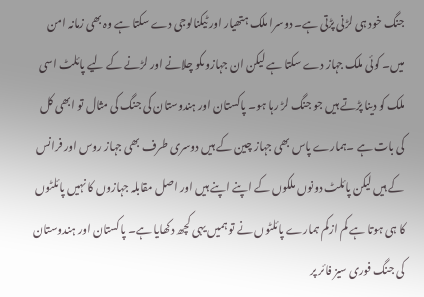جنگ خود ہی لڑنی پڑتی ہے۔ دوسرا ملک ہتھیار اور ٹیکنالوجی دے سکتا ہے وہ بھی زمانہ امن میں۔ کوئی ملک جہاز دے سکتا ہے لیکن ان جہازوںکو چلانے اور لڑنے کے لیے پائلٹ اسی ملک کو دینا پڑتے ہیں جو جنگ لڑ رہا ہو۔ پاکستان اور ہندوستان کی جنگ کی مثال تو ابھی کل کی بات ہے ۔ہمارے پاس بھی جہاز چین کے ہیں دوسری طرف بھی جہاز روس اور فرانس کے ہیں لیکن پائلٹ دونوں ملکوں کے اپنے اپنے ہیں اور اصل مقابلہ جہازوں کا نہیں پائلٹوں کا ہی ہوتا ہے کم ازکم ہمارے پائلٹوں نے تو ہمیں یہی کچھ دکھایا ہے۔ پاکستان اور ہندوستان کی جنگ فوری سیز فائر پر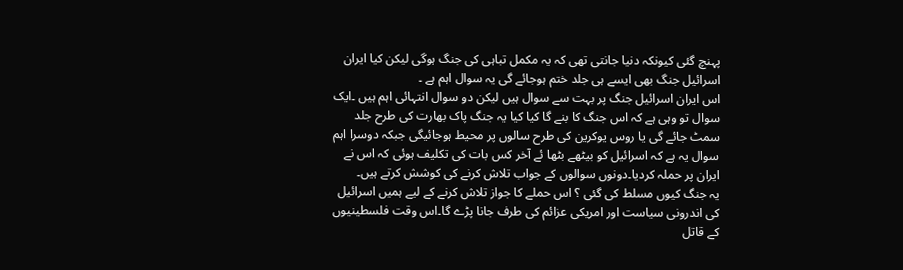پہنچ گئی کیونکہ دنیا جانتی تھی کہ یہ مکمل تباہی کی جنگ ہوگی لیکن کیا ایران اسرائیل جنگ بھی ایسے ہی جلد ختم ہوجائے گی یہ سوال اہم ہے ۔
اس ایران اسرائیل جنگ پر بہت سے سوال ہیں لیکن دو سوال انتہائی اہم ہیں ۔ایک سوال تو وہی ہے کہ اس جنگ کا بنے گا کیا کیا یہ جنگ پاک بھارت کی طرح جلد سمٹ جائے گی یا روس یوکرین کی طرح سالوں پر محیط ہوجائیگی جبکہ دوسرا اہم سوال یہ ہے کہ اسرائیل کو بیٹھے بٹھا ئے آخر کس بات کی تکلیف ہوئی کہ اس نے ایران پر حملہ کردیا۔دونوں سوالوں کے جواب تلاش کرنے کی کوشش کرتے ہیں۔
یہ جنگ کیوں مسلط کی گئی ؟ اس حملے کا جواز تلاش کرنے کے لیے ہمیں اسرائیل کی اندرونی سیاست اور امریکی عزائم کی طرف جانا پڑے گا۔اس وقت فلسطینیوں کے قاتل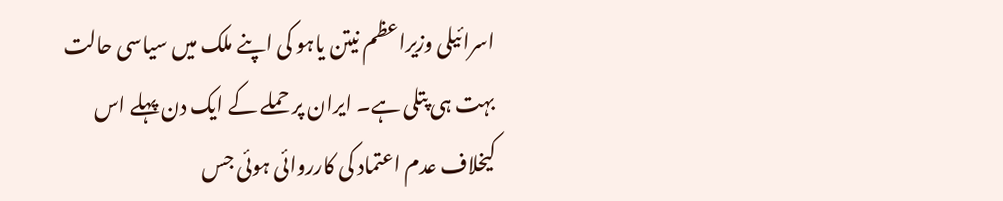اسرائیلی وزیراعظم نیتن یاہو کی اپنے ملک میں سیاسی حالت بہت ہی پتلی ہے۔ ایران پر حملے کے ایک دن پہلے اس کیخلاف عدم اعتماد کی کارروائی ہوئی جس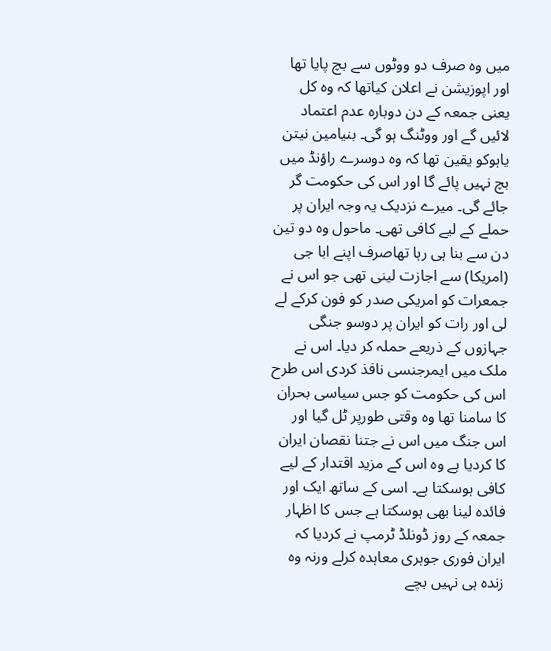میں وہ صرف دو ووٹوں سے بچ پایا تھا اور اپوزیشن نے اعلان کیاتھا کہ وہ کل یعنی جمعہ کے دن دوبارہ عدم اعتماد لائیں گے اور ووٹنگ ہو گی۔ بنیامین نیتن یاہوکو یقین تھا کہ وہ دوسرے راؤنڈ میں بچ نہیں پائے گا اور اس کی حکومت گر جائے گی۔ میرے نزدیک یہ وجہ ایران پر حملے کے لیے کافی تھی۔ ماحول وہ دو تین دن سے بنا ہی رہا تھاصرف اپنے ابا جی (امریکا) سے اجازت لینی تھی جو اس نے جمعرات کو امریکی صدر کو فون کرکے لے لی اور رات کو ایران پر دوسو جنگی جہازوں کے ذریعے حملہ کر دیا۔ اس نے ملک میں ایمرجنسی نافذ کردی اس طرح اس کی حکومت کو جس سیاسی بحران کا سامنا تھا وہ وقتی طورپر ٹل گیا اور اس جنگ میں اس نے جتنا نقصان ایران کا کردیا ہے وہ اس کے مزید اقتدار کے لیے کافی ہوسکتا ہے۔ اسی کے ساتھ ایک اور فائدہ لینا بھی ہوسکتا ہے جس کا اظہار جمعہ کے روز ڈونلڈ ٹرمپ نے کردیا کہ ایران فوری جوہری معاہدہ کرلے ورنہ وہ زندہ ہی نہیں بچے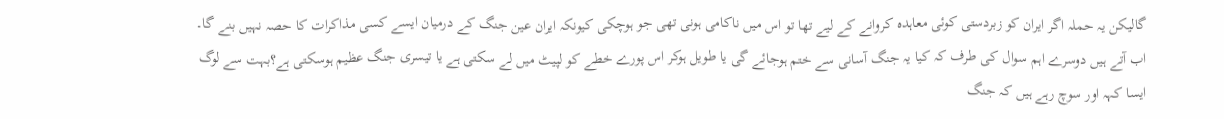گالیکن یہ حملہ اگر ایران کو زبردستی کوئی معاہدہ کروانے کے لیے تھا تو اس میں ناکامی ہونی تھی جو ہوچکی کیونکہ ایران عین جنگ کے درمیان ایسے کسی مذاکرات کا حصہ نہیں بنے گا۔
اب آتے ہیں دوسرے اہم سوال کی طرف کہ کیا یہ جنگ آسانی سے ختم ہوجائے گی یا طویل ہوکر اس پورے خطے کو لپیٹ میں لے سکتی ہے یا تیسری جنگ عظیم ہوسکتی ہے؟بہت سے لوگ ایسا کہہ اور سوچ رہے ہیں کہ جنگ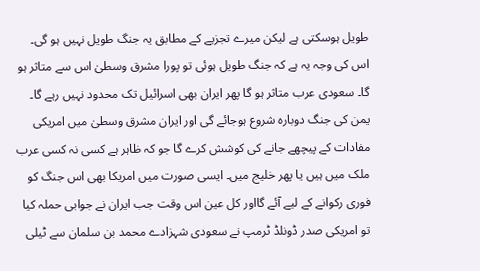طویل ہوسکتی ہے لیکن میرے تجزیے کے مطابق یہ جنگ طویل نہیں ہو گی۔ اس کی وجہ یہ ہے کہ جنگ طویل ہوئی تو پورا مشرق وسطیٰ اس سے متاثر ہو گا۔ سعودی عرب متاثر ہو گا پھر ایران بھی اسرائیل تک محدود نہیں رہے گا۔ یمن کی جنگ دوبارہ شروع ہوجائے گی اور ایران مشرق وسطیٰ میں امریکی مفادات کے پیچھے جانے کی کوشش کرے گا جو کہ ظاہر ہے کسی نہ کسی عرب ملک میں ہیں یا پھر خلیج میں۔ ایسی صورت میں امریکا بھی اس جنگ کو فوری رکوانے کے لیے آئے گااور کل عین اس وقت جب ایران نے جوابی حملہ کیا تو امریکی صدر ڈونلڈ ٹرمپ نے سعودی شہزادے محمد بن سلمان سے ٹیلی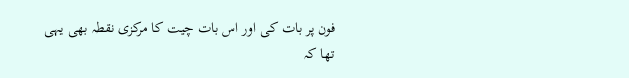فون پر بات کی اور اس بات چیت کا مرکزی نقطہ بھی یہی تھا کہ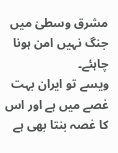مشرق وسطیٰ میں جنگ نہیں امن ہونا چاہئے۔
ویسے تو ایران بہت غصے میں ہے اور اس کا غصہ بنتا بھی ہے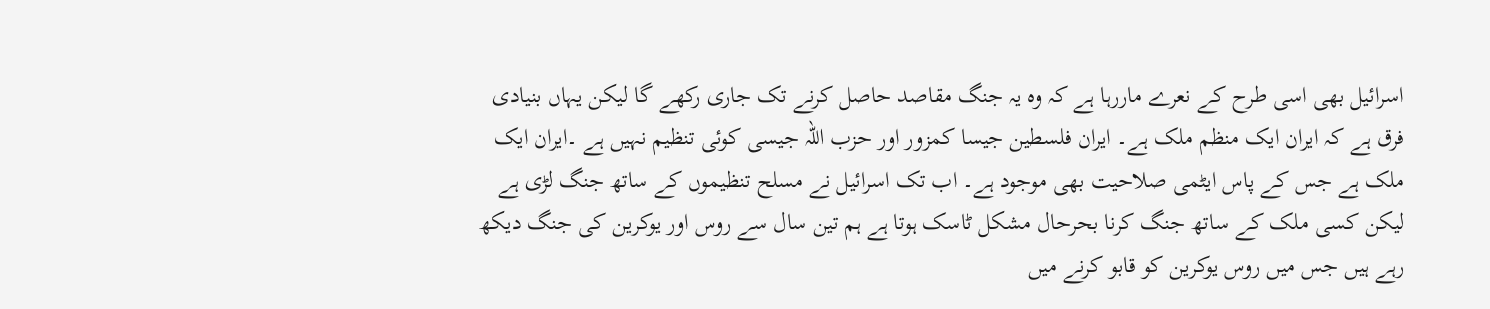اسرائیل بھی اسی طرح کے نعرے ماررہا ہے کہ وہ یہ جنگ مقاصد حاصل کرنے تک جاری رکھے گا لیکن یہاں بنیادی فرق ہے کہ ایران ایک منظم ملک ہے۔ ایران فلسطین جیسا کمزور اور حزب اللہ جیسی کوئی تنظیم نہیں ہے ۔ایران ایک ملک ہے جس کے پاس ایٹمی صلاحیت بھی موجود ہے۔ اب تک اسرائیل نے مسلح تنظیموں کے ساتھ جنگ لڑی ہے لیکن کسی ملک کے ساتھ جنگ کرنا بحرحال مشکل ٹاسک ہوتا ہے ہم تین سال سے روس اور یوکرین کی جنگ دیکھ رہے ہیں جس میں روس یوکرین کو قابو کرنے میں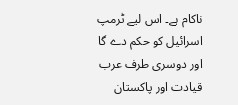ناکام ہے۔ اس لیے ٹرمپ اسرائیل کو حکم دے گا اور دوسری طرف عرب قیادت اور پاکستان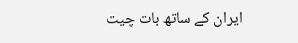ایران کے ساتھ بات چیت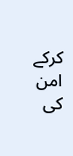کرکے امن کی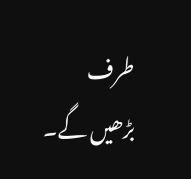طرف بڑھیں گے۔